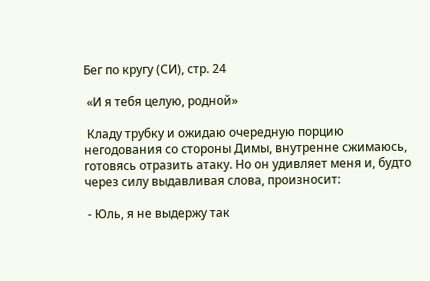Бег по кругу (СИ), стр. 24

 «И я тебя целую, родной»

 Кладу трубку и ожидаю очередную порцию негодования со стороны Димы, внутренне сжимаюсь, готовясь отразить атаку. Но он удивляет меня и, будто через силу выдавливая слова, произносит:

 - Юль, я не выдержу так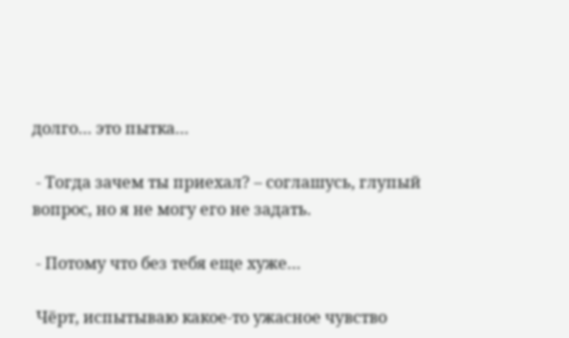долго… это пытка…

 - Тогда зачем ты приехал? – соглашусь, глупый вопрос, но я не могу его не задать.

 - Потому что без тебя еще хуже…

 Чёрт, испытываю какое-то ужасное чувство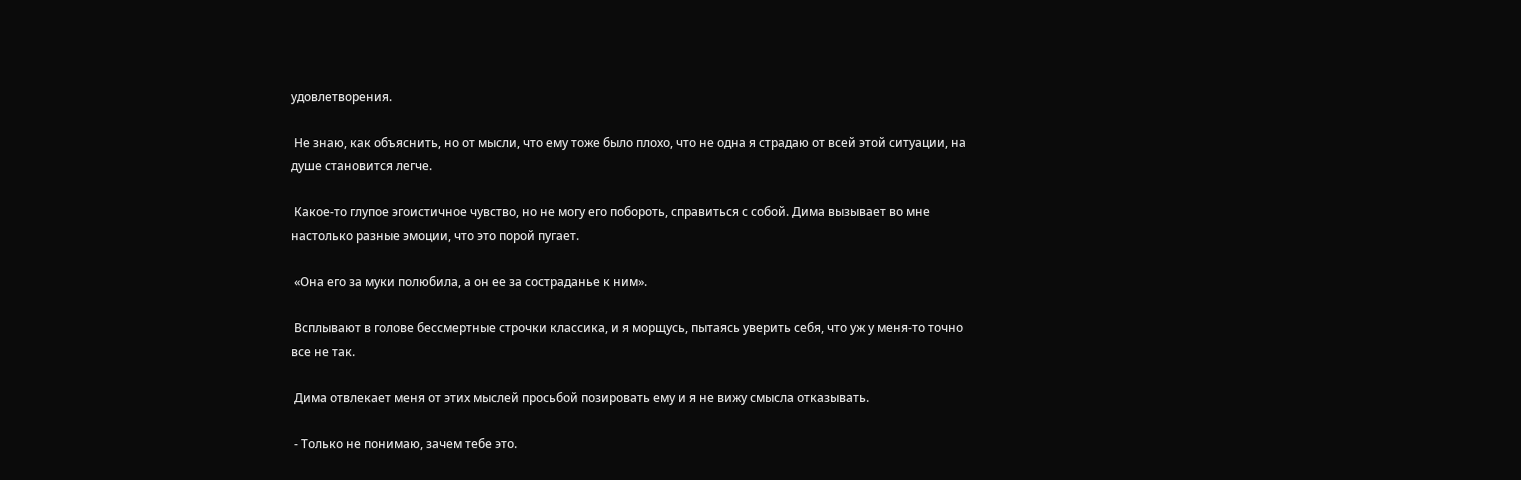удовлетворения.

 Не знаю, как объяснить, но от мысли, что ему тоже было плохо, что не одна я страдаю от всей этой ситуации, на душе становится легче.

 Какое-то глупое эгоистичное чувство, но не могу его побороть, справиться с собой. Дима вызывает во мне настолько разные эмоции, что это порой пугает.

 «Она его за муки полюбила, а он ее за состраданье к ним».

 Всплывают в голове бессмертные строчки классика, и я морщусь, пытаясь уверить себя, что уж у меня-то точно все не так.

 Дима отвлекает меня от этих мыслей просьбой позировать ему и я не вижу смысла отказывать.

 - Только не понимаю, зачем тебе это.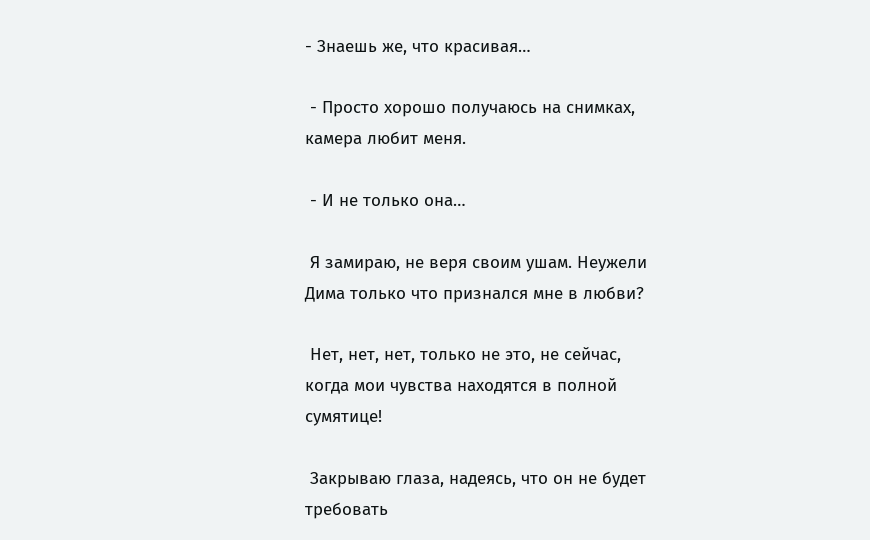- Знаешь же, что красивая…

 - Просто хорошо получаюсь на снимках, камера любит меня.

 - И не только она…

 Я замираю, не веря своим ушам. Неужели Дима только что признался мне в любви?

 Нет, нет, нет, только не это, не сейчас, когда мои чувства находятся в полной сумятице!

 Закрываю глаза, надеясь, что он не будет требовать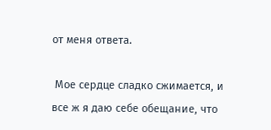от меня ответа.

 Мое сердце сладко сжимается, и все ж я даю себе обещание, что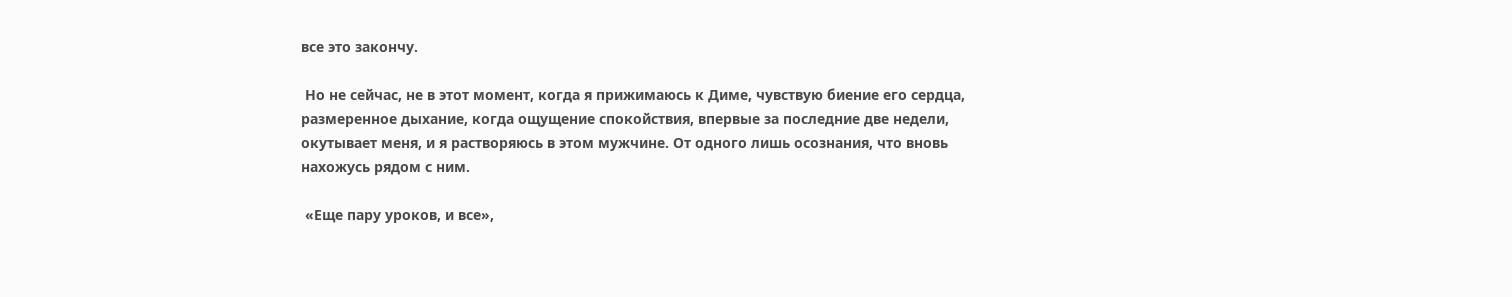все это закончу.

 Но не сейчас, не в этот момент, когда я прижимаюсь к Диме, чувствую биение его сердца, размеренное дыхание, когда ощущение спокойствия, впервые за последние две недели, окутывает меня, и я растворяюсь в этом мужчине. От одного лишь осознания, что вновь нахожусь рядом с ним.

 «Еще пару уроков, и все»,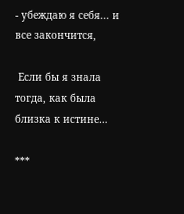- убеждаю я себя... и все закончится,

 Если бы я знала тогда, как была близка к истине…

***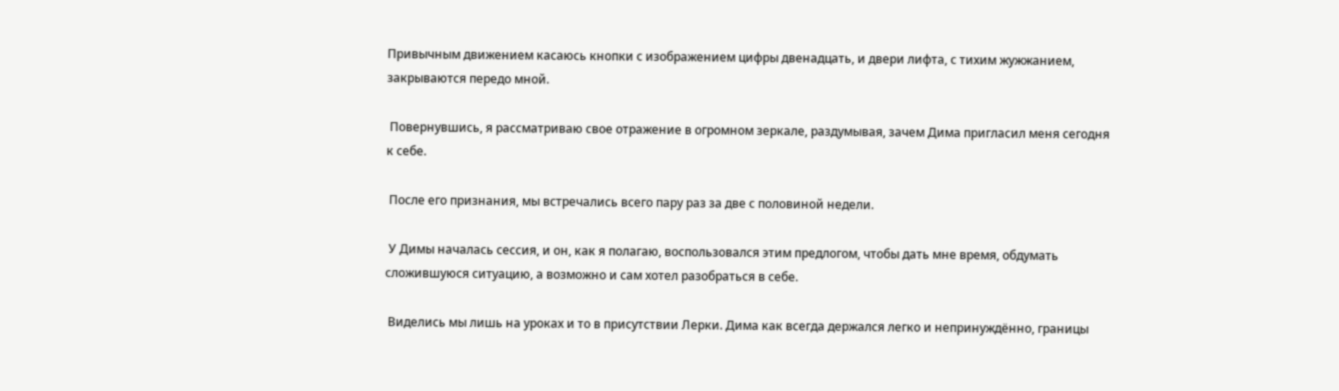Привычным движением касаюсь кнопки с изображением цифры двенадцать, и двери лифта, с тихим жужжанием, закрываются передо мной.

 Повернувшись, я рассматриваю свое отражение в огромном зеркале, раздумывая, зачем Дима пригласил меня сегодня к себе.

 После его признания, мы встречались всего пару раз за две с половиной недели.

 У Димы началась сессия, и он, как я полагаю, воспользовался этим предлогом, чтобы дать мне время, обдумать сложившуюся ситуацию, а возможно и сам хотел разобраться в себе.

 Виделись мы лишь на уроках и то в присутствии Лерки. Дима как всегда держался легко и непринуждённо, границы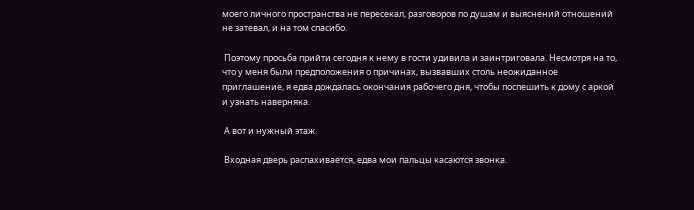моего личного пространства не пересекал, разговоров по душам и выяснений отношений не затевал, и на том спасибо.

 Поэтому просьба прийти сегодня к нему в гости удивила и заинтриговала. Несмотря на то, что у меня были предположения о причинах, вызвавших столь неожиданное приглашение, я едва дождалась окончания рабочего дня, чтобы поспешить к дому с аркой и узнать наверняка.

 А вот и нужный этаж.

 Входная дверь распахивается, едва мои пальцы касаются звонка.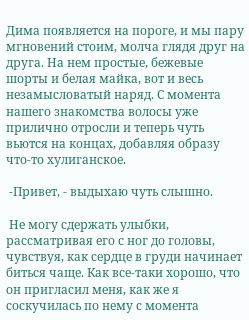Дима появляется на пороге, и мы пару мгновений стоим, молча глядя друг на друга. На нем простые, бежевые шорты и белая майка, вот и весь незамысловатый наряд. С момента нашего знакомства волосы уже прилично отросли и теперь чуть вьются на концах, добавляя образу что-то хулиганское.

 -Привет, - выдыхаю чуть слышно.

 Не могу сдержать улыбки, рассматривая его с ног до головы, чувствуя, как сердце в груди начинает биться чаще. Как все-таки хорошо, что он пригласил меня, как же я соскучилась по нему с момента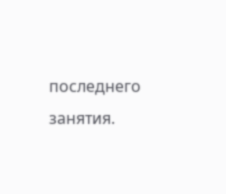последнего занятия.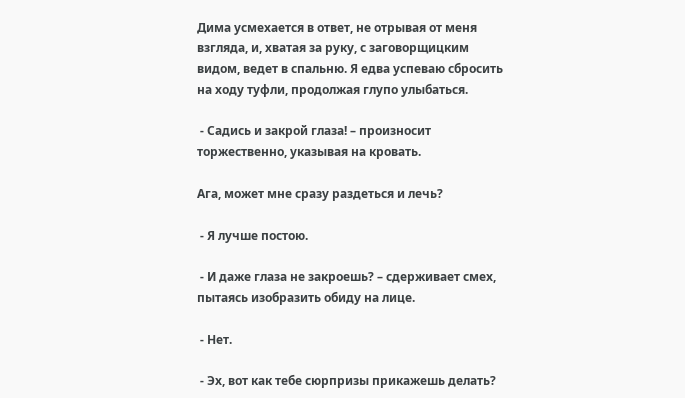Дима усмехается в ответ, не отрывая от меня взгляда, и, хватая за руку, с заговорщицким видом, ведет в спальню. Я едва успеваю сбросить на ходу туфли, продолжая глупо улыбаться.

 - Садись и закрой глаза! – произносит торжественно, указывая на кровать.

Ага, может мне сразу раздеться и лечь?

 - Я лучше постою.

 - И даже глаза не закроешь? – сдерживает смех, пытаясь изобразить обиду на лице.

 - Нет.

 - Эх, вот как тебе сюрпризы прикажешь делать?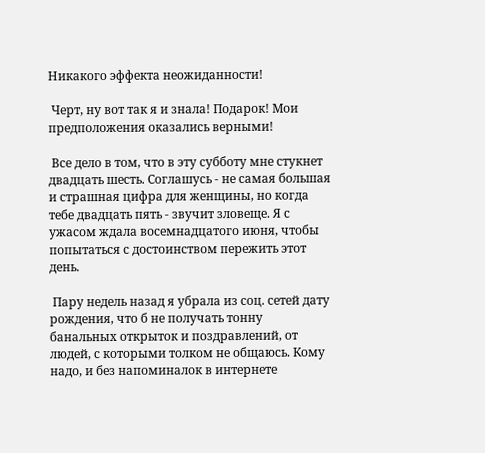Никакого эффекта неожиданности!

 Черт, ну вот так я и знала! Подарок! Мои предположения оказались верными!

 Все дело в том, что в эту субботу мне стукнет двадцать шесть. Соглашусь - не самая большая и страшная цифра для женщины, но когда тебе двадцать пять - звучит зловеще. Я с ужасом ждала восемнадцатого июня, чтобы попытаться с достоинством пережить этот день.

 Пару недель назад я убрала из соц. сетей дату рождения, что б не получать тонну банальных открыток и поздравлений, от людей, с которыми толком не общаюсь. Кому надо, и без напоминалок в интернете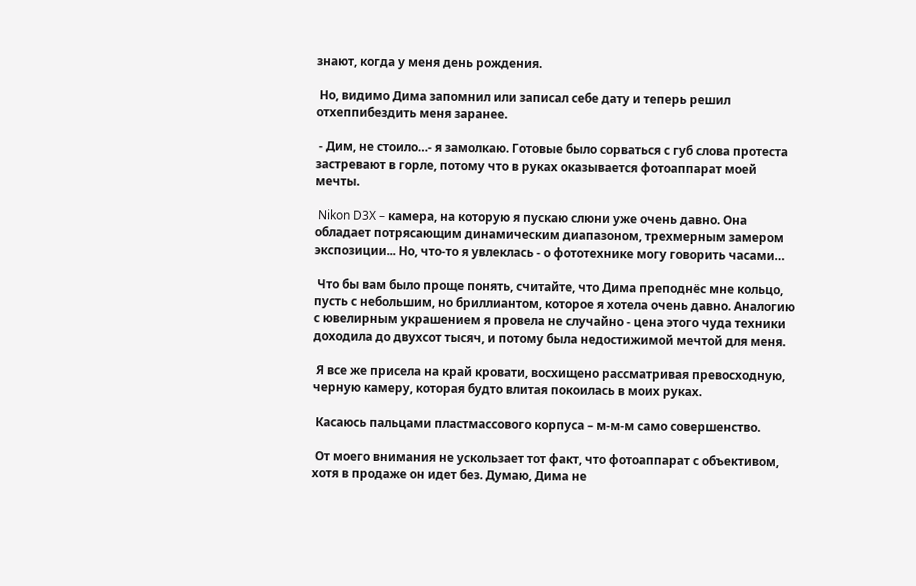знают, когда у меня день рождения.

 Но, видимо Дима запомнил или записал себе дату и теперь решил отхеппибездить меня заранее.

 - Дим, не стоило…- я замолкаю. Готовые было сорваться с губ слова протеста застревают в горле, потому что в руках оказывается фотоаппарат моей мечты.

 Nikon D3X – камера, на которую я пускаю слюни уже очень давно. Она обладает потрясающим динамическим диапазоном, трехмерным замером экспозиции... Но, что-то я увлеклась - о фототехнике могу говорить часами…

 Что бы вам было проще понять, считайте, что Дима преподнёс мне кольцо, пусть с небольшим, но бриллиантом, которое я хотела очень давно. Аналогию с ювелирным украшением я провела не случайно - цена этого чуда техники доходила до двухсот тысяч, и потому была недостижимой мечтой для меня.

 Я все же присела на край кровати, восхищено рассматривая превосходную, черную камеру, которая будто влитая покоилась в моих руках.

 Касаюсь пальцами пластмассового корпуса – м-м-м само совершенство.

 От моего внимания не ускользает тот факт, что фотоаппарат с объективом, хотя в продаже он идет без. Думаю, Дима не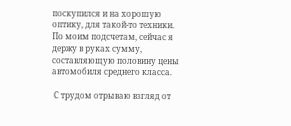поскупился и на хорошую оптику, для такой-то техники. По моим подсчетам, сейчас я держу в руках сумму, составляющую половину цены автомобиля среднего класса.

 С трудом отрываю взгляд от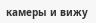камеры и вижу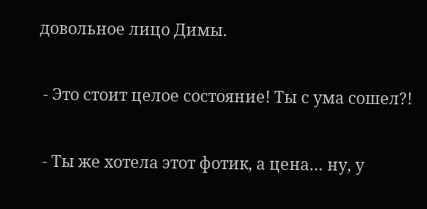довольное лицо Димы.

 - Это стоит целое состояние! Ты с ума сошел?!

 - Ты же хотела этот фотик, а цена… ну, у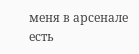меня в арсенале есть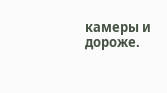камеры и дороже.